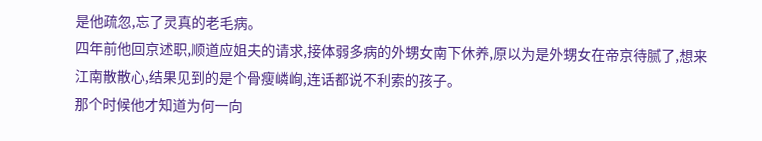是他疏忽,忘了灵真的老毛病。
四年前他回京述职,顺道应姐夫的请求,接体弱多病的外甥女南下休养,原以为是外甥女在帝京待腻了,想来江南散散心,结果见到的是个骨瘦嶙峋,连话都说不利索的孩子。
那个时候他才知道为何一向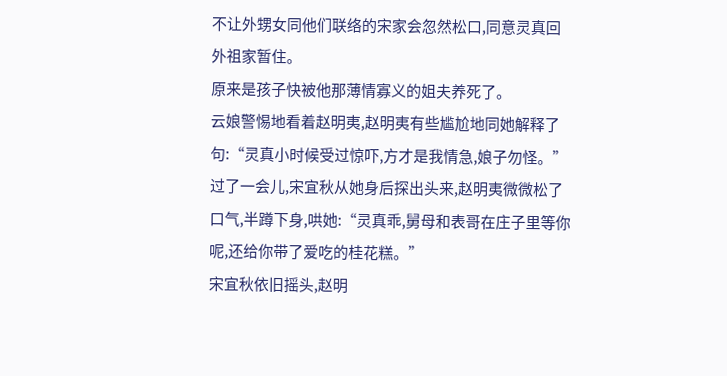不让外甥女同他们联络的宋家会忽然松口,同意灵真回外祖家暂住。
原来是孩子快被他那薄情寡义的姐夫养死了。
云娘警惕地看着赵明夷,赵明夷有些尴尬地同她解释了句:“灵真小时候受过惊吓,方才是我情急,娘子勿怪。”
过了一会儿,宋宜秋从她身后探出头来,赵明夷微微松了口气,半蹲下身,哄她:“灵真乖,舅母和表哥在庄子里等你呢,还给你带了爱吃的桂花糕。”
宋宜秋依旧摇头,赵明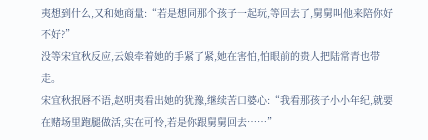夷想到什么,又和她商量:“若是想同那个孩子一起玩,等回去了,舅舅叫他来陪你好不好?”
没等宋宜秋反应,云娘牵着她的手紧了紧,她在害怕,怕眼前的贵人把陆常青也带走。
宋宜秋抿唇不语,赵明夷看出她的犹豫,继续苦口婆心:“我看那孩子小小年纪,就要在赌场里跑腿做活,实在可怜,若是你跟舅舅回去……”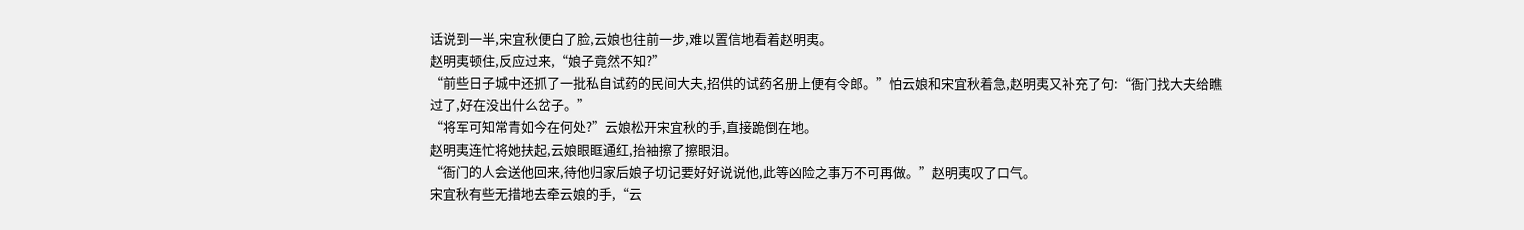话说到一半,宋宜秋便白了脸,云娘也往前一步,难以置信地看着赵明夷。
赵明夷顿住,反应过来,“娘子竟然不知?”
“前些日子城中还抓了一批私自试药的民间大夫,招供的试药名册上便有令郎。”怕云娘和宋宜秋着急,赵明夷又补充了句:“衙门找大夫给瞧过了,好在没出什么岔子。”
“将军可知常青如今在何处?”云娘松开宋宜秋的手,直接跪倒在地。
赵明夷连忙将她扶起,云娘眼眶通红,抬袖擦了擦眼泪。
“衙门的人会送他回来,待他归家后娘子切记要好好说说他,此等凶险之事万不可再做。”赵明夷叹了口气。
宋宜秋有些无措地去牵云娘的手,“云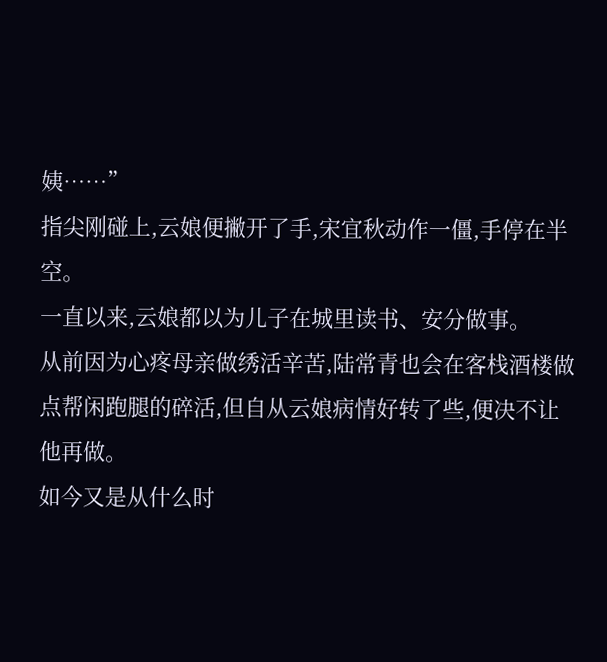姨……”
指尖刚碰上,云娘便撇开了手,宋宜秋动作一僵,手停在半空。
一直以来,云娘都以为儿子在城里读书、安分做事。
从前因为心疼母亲做绣活辛苦,陆常青也会在客栈酒楼做点帮闲跑腿的碎活,但自从云娘病情好转了些,便决不让他再做。
如今又是从什么时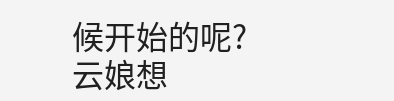候开始的呢?
云娘想